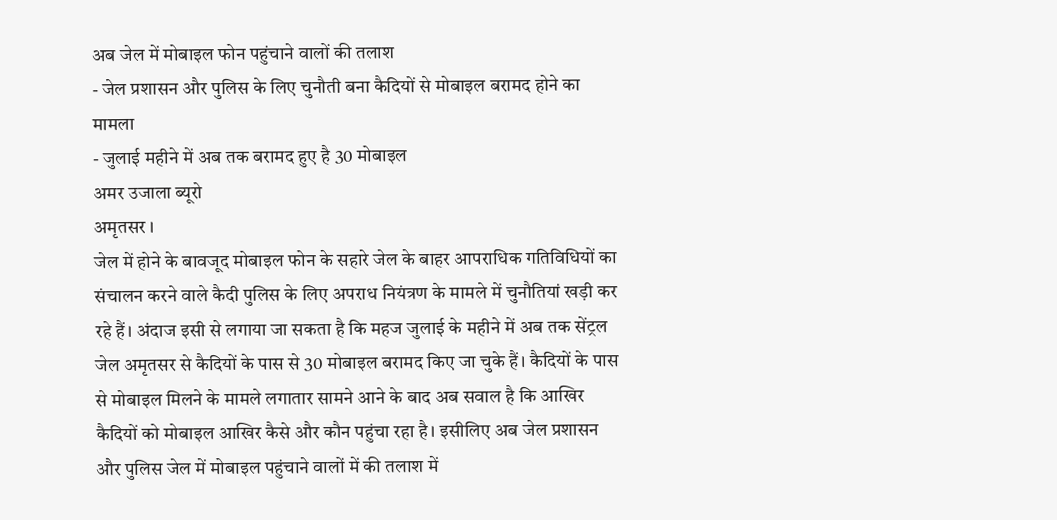अब जेल में मोबाइल फोन पहुंचाने वालों की तलाश
- जेल प्रशासन और पुलिस के लिए चुनौती बना कैदियों से मोबाइल बरामद होने का मामला
- जुलाई महीने में अब तक बरामद हुए है 30 मोबाइल
अमर उजाला ब्यूरो
अमृतसर ।
जेल में होने के बावजूद मोबाइल फोन के सहारे जेल के बाहर आपराधिक गतिविधियों का संचालन करने वाले कैदी पुलिस के लिए अपराध नियंत्रण के मामले में चुनौतियां खड़ी कर रहे हैं। अंदाज इसी से लगाया जा सकता है कि महज जुलाई के महीने में अब तक सेंट्रल जेल अमृतसर से कैदियों के पास से 30 मोबाइल बरामद किए जा चुके हैं। कैदियों के पास से मोबाइल मिलने के मामले लगातार सामने आने के बाद अब सवाल है कि आखिर कैदियों को मोबाइल आखिर कैसे और कौन पहुंचा रहा है। इसीलिए अब जेल प्रशासन और पुलिस जेल में मोबाइल पहुंचाने वालों में की तलाश में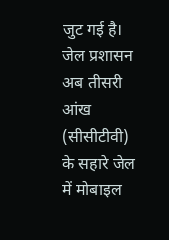जुट गई है।
जेल प्रशासन अब तीसरी आंख (सीसीटीवी) के सहारे जेल में मोबाइल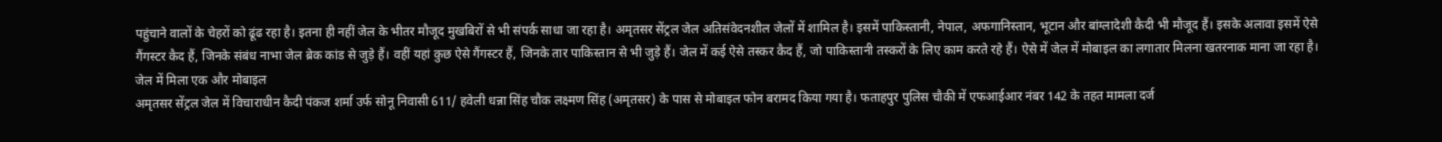पहुंचाने वालों के चेहरों को ढूंढ रहा है। इतना ही नहीं जेल के भीतर मौजूद मुखबिरों से भी संपर्क साधा जा रहा है। अमृतसर सेंट्रल जेल अतिसंवेदनशील जेलों में शामिल है। इसमें पाकिस्तानी, नेपाल, अफगानिस्तान, भूटान और बांग्लादेशी कैदी भी मौजूद हैं। इसके अलावा इसमें ऐसे गैंगस्टर कैद हैं, जिनके संबंध नाभा जेल ब्रेक कांड से जुड़े हैं। वहीं यहां कुछ ऐसे गैंगस्टर हैं, जिनके तार पाकिस्तान से भी जुड़े हैं। जेल में कई ऐसे तस्कर कैद हैं, जो पाकिस्तानी तस्करों के लिए काम करते रहे हैं। ऐसे में जेल में मोबाइल का लगातार मिलना खतरनाक माना जा रहा है।
जेल में मिला एक और मोबाइल
अमृतसर सेंट्रल जेल में विचाराधीन कैदी पंकज शर्मा उर्फ सोनू निवासी 611/ हवेली धन्ना सिंह चौक लक्ष्मण सिंह (अमृतसर) के पास से मोबाइल फोन बरामद किया गया है। फताहपुर पुलिस चौकी में एफआईआर नंबर 142 के तहत मामला दर्ज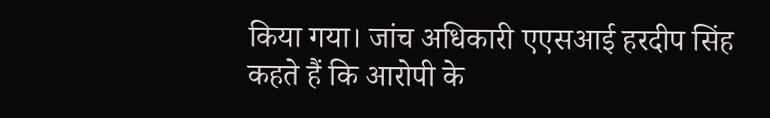किया गया। जांच अधिकारी एएसआई हरदीप सिंह कहते हैं कि आरोपी के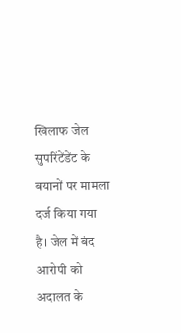खिलाफ जेल सुपरिंटेंडेंट के बयानों पर मामला दर्ज किया गया है। जेल में बंद आरोपी को अदालत के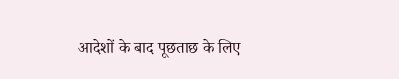आदेशों के बाद पूछताछ के लिए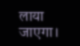लाया जाएगा।